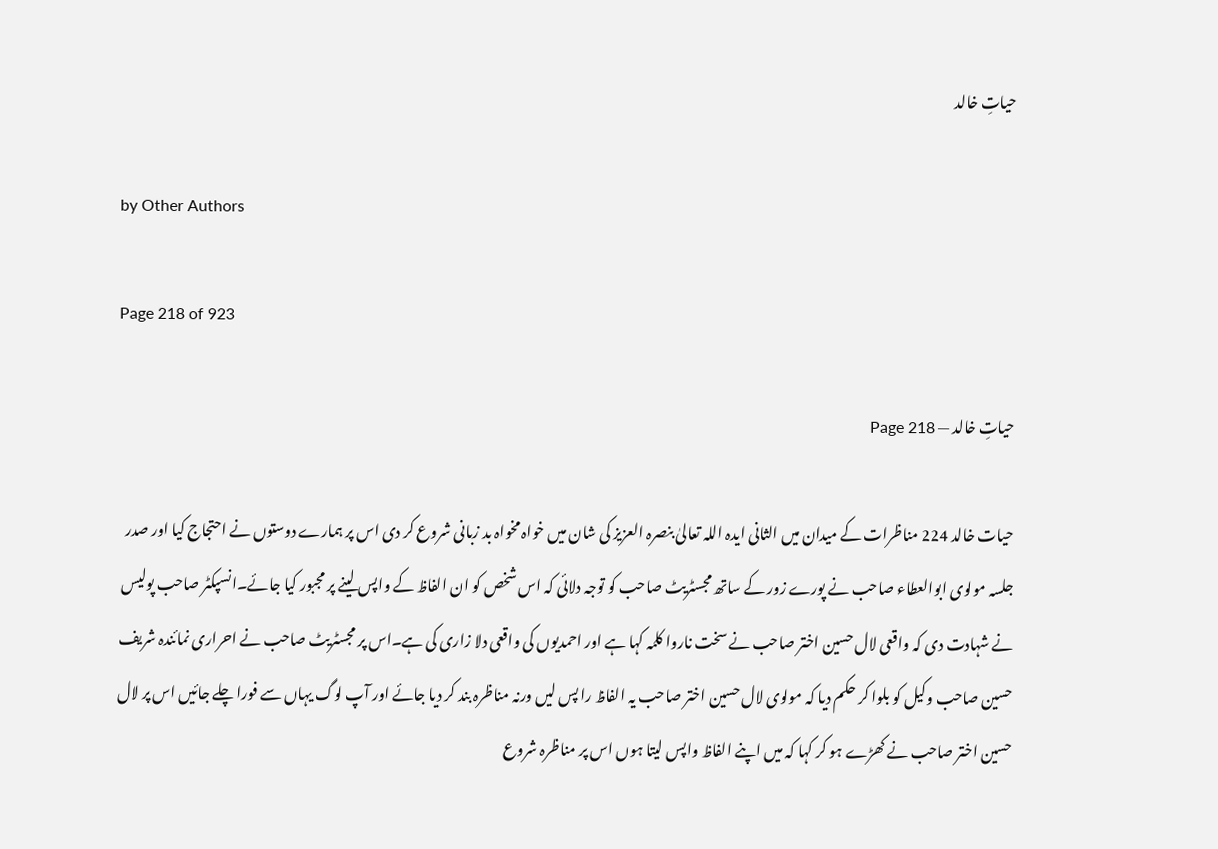حیاتِ خالد

by Other Authors

Page 218 of 923

حیاتِ خالد — Page 218

حیات خالد 224 مناظرات کے میدان میں الثانی ایدہ اللہ تعالیٰ بنصرہ العزیز کی شان میں خواہ مخواہ بد زبانی شروع کر دی اس پر ہمارے دوستوں نے احتجاج کیا اور صدر جلسہ مولوی ابوالعطاء صاحب نے پورے زور کے ساتھ مجسٹریٹ صاحب کو توجہ دلائی کہ اس شخص کو ان الفاظ کے واپس لینے پر مجبور کیا جائے۔انسپکٹر صاحب پولیس نے شہادت دی کہ واقعی لال حسین اختر صاحب نے سخت ناروا کلمہ کہا ہے اور احمدیوں کی واقعی دلا زاری کی ہے۔اس پر مجسٹریٹ صاحب نے احراری نمائندہ شریف حسین صاحب وکیل کو بلوا کر حکم دیا کہ مولوی لال حسین اختر صاحب یہ الفاظ را پس لیں ورنہ مناظرہ بند کر دیا جائے اور آپ لوگ یہاں سے فورا چلے جائیں اس پر لال حسین اختر صاحب نے کھڑے ہو کر کہا کہ میں اپنے الفاظ واپس لیتا ہوں اس پر مناظرہ شروع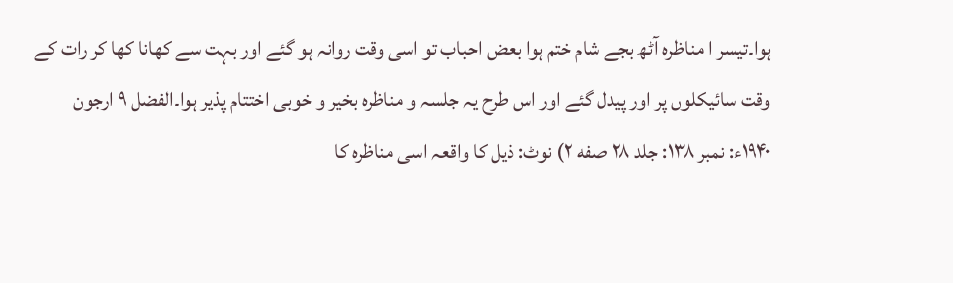ہوا۔تیسر ا مناظرہ آٹھ بجے شام ختم ہوا بعض احباب تو اسی وقت روانہ ہو گئے اور بہت سے کھانا کھا کر رات کے وقت سائیکلوں پر اور پیدل گئے اور اس طرح یہ جلسہ و مناظرہ بخیر و خوبی اختتام پذیر ہوا۔الفضل ۹ ارجون ۱۹۴۰ء: نمبر ۱۳۸: جلد ۲۸ صفه ۲) نوٹ: ذیل کا واقعہ اسی مناظرہ کا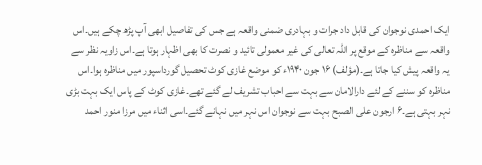ایک احمدی نوجوان کی قابل داد جرات و بہادری ضمنی واقعہ ہے جس کی تفاصیل ابھی آپ پڑھ چکے ہیں۔اس واقعہ سے مناظرہ کے موقع پر اللہ تعالی کی غیر معمولی تائید و نصرت کا بھی اظہار ہوتا ہے۔اس زاویہ نظر سے یہ واقعہ پیش کیا جاتا ہے۔(مؤلف) ۱۶ جون ۱۹۴۰ء کو موضع غازی کوٹ تحصیل گورداسپور میں مناظرہ ہوا۔اس مناظرہ کو سننے کے لئے دارالامان سے بہت سے احباب تشریف لے گئے تھے۔غازی کوٹ کے پاس ایک بہت بڑی نہر بہتی ہے۔۶ ارجون علی الصبح بہت سے نوجوان اس نہر میں نہانے گئے۔اسی اثناء میں مرزا منور احمد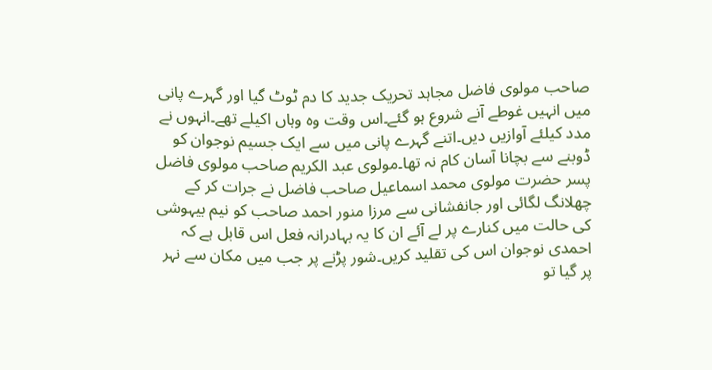صاحب مولوی فاضل مجاہد تحریک جدید کا دم ٹوٹ گیا اور گہرے پانی میں انہیں غوطے آنے شروع ہو گئے۔اس وقت وہ وہاں اکیلے تھے۔انہوں نے مدد کیلئے آوازیں دیں۔اتنے گہرے پانی میں سے ایک جسیم نوجوان کو ڈوبنے سے بچانا آسان کام نہ تھا۔مولوی عبد الکریم صاحب مولوی فاضل پسر حضرت مولوی محمد اسماعیل صاحب فاضل نے جرات کر کے چھلانگ لگائی اور جانفشانی سے مرزا منور احمد صاحب کو نیم بیہوشی کی حالت میں کنارے پر لے آئے ان کا یہ بہادرانہ فعل اس قابل ہے کہ احمدی نوجوان اس کی تقلید کریں۔شور پڑنے پر جب میں مکان سے نہر پر گیا تو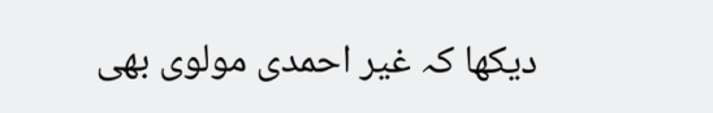دیکھا کہ غیر احمدی مولوی بھی